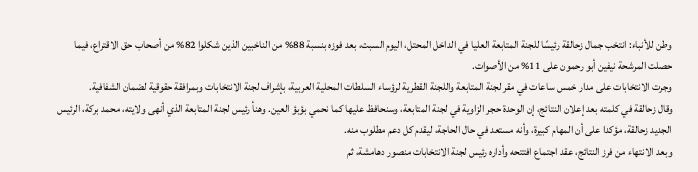وطن للأنباء: انتخب جمال زحالقة رئيسًا للجنة المتابعة العليا في الداخل المحتل، اليوم السبت، بعد فوزه بنسبة 88% من الناخبين الذين شكلوا 82% من أصحاب حق الاقتراع، فيما حصلت المرشحة نيفين أبو رحمون على 11% من الأصوات.
وجرت الانتخابات على مدار خمس ساعات في مقر لجنة المتابعة واللجنة القطرية لرؤساء السلطات المحلية العربية، بإشراف لجنة الانتخابات وبمرافقة حقوقية لضمان الشفافية.
وقال زحالقة في كلمته بعد إعلان النتائج، إن الوحدة حجر الزاوية في لجنة المتابعة، وسنحافظ عليها كما نحمي بؤبؤ العين. وهنأ رئيس لجنة المتابعة الذي أنهى ولايته، محمد بركة، الرئيس الجديد زحالقة، مؤكدا على أن المهام كبيرة، وأنه مستعد في حال الحاجة، ليقدم كل دعم مطلوب منه.
وبعد الانتهاء من فرز النتائج، عقد اجتماع افتتحه وأداره رئيس لجنة الانتخابات منصور دهامشة، ثم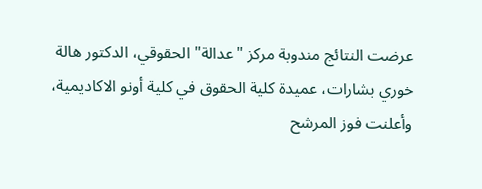عرضت النتائج مندوبة مركز "عدالة" الحقوقي، الدكتور هالة خوري بشارات، عميدة كلية الحقوق في كلية أونو الاكاديمية، وأعلنت فوز المرشح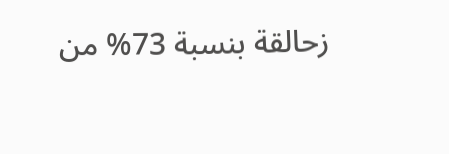زحالقة بنسبة 73% من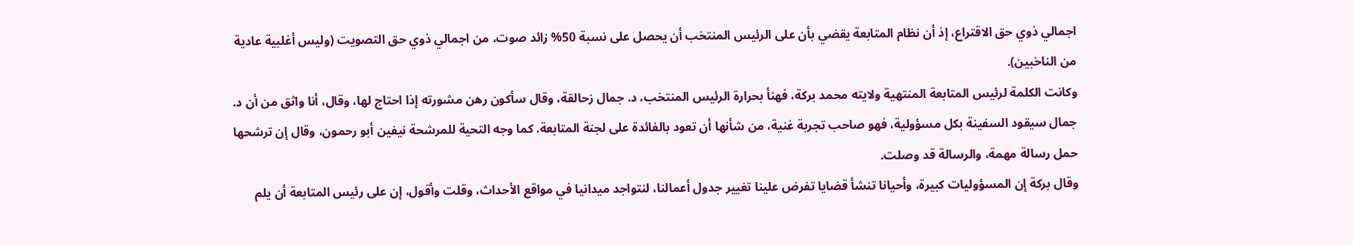اجمالي ذوي حق الاقتراع، إذ أن نظام المتابعة يقضي بأن على الرئيس المنتخب أن يحصل على نسبة 50% زائد صوت، من اجمالي ذوي حق التصويت (وليس أغلبية عادية من الناخبين).
وكانت الكلمة لرئيس المتابعة المنتهية ولايته محمد بركة، فهنأ بحرارة الرئيس المنتخب، د. جمال زحالقة، وقال سأكون رهن مشورته إذا احتاج لها، وقال، أنا واثق من أن د. جمال سيقود السفينة بكل مسؤولية، فهو صاحب تجربة غنية، من شأنها أن تعود بالفائدة على لجنة المتابعة. كما وجه التحية للمرشحة نيفين أبو رحمون، وقال إن ترشحها حمل رسالة مهمة، والرسالة قد وصلت.
وقال بركة إن المسؤوليات كبيرة، وأحيانا تنشأ قضايا تفرض علينا تغيير جدول أعمالنا، لنتواجد ميدانيا في مواقع الأحداث، وقلت وأقول، إن على رئيس المتابعة أن يلم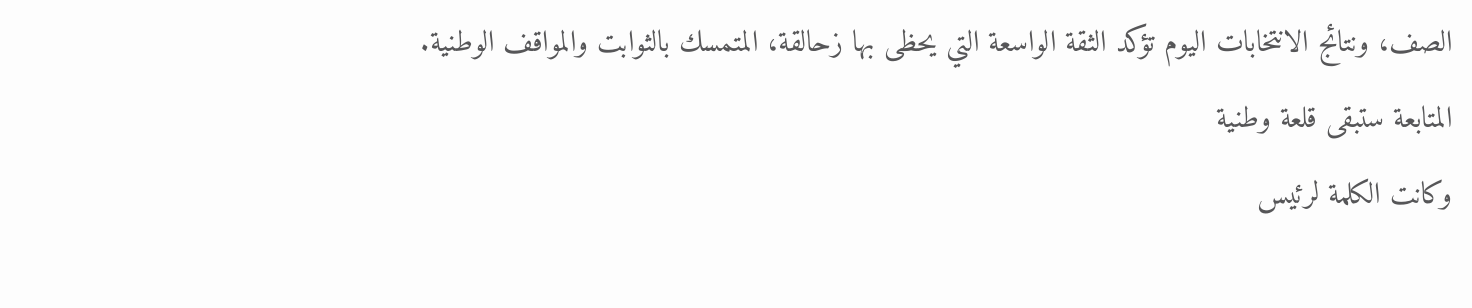الصف، ونتائج الانتخابات اليوم تؤكد الثقة الواسعة التي يحظى بها زحالقة، المتمسك بالثوابت والمواقف الوطنية.
المتابعة ستبقى قلعة وطنية
وكانت الكلمة لرئيس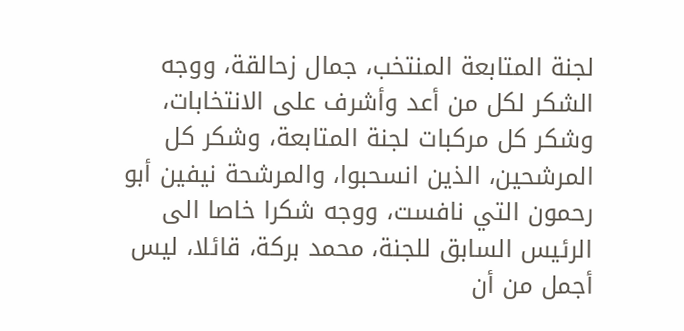لجنة المتابعة المنتخب، جمال زحالقة، ووجه الشكر لكل من أعد وأشرف على الانتخابات، وشكر كل مركبات لجنة المتابعة، وشكر كل المرشحين، الذين انسحبوا، والمرشحة نيفين أبو رحمون التي نافست، ووجه شكرا خاصا الى الرئيس السابق للجنة، محمد بركة، قائلا، ليس أجمل من أن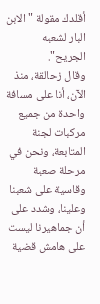أقلدك مقولة "الابن البار لشعبه الجريح".
وقال زحالقة، منذ الآن، أنا على مسافة واحدة من جميع مركبات لجنة المتابعة، ونحن في مرحلة صعبة وقاسية على شعبنا وعلينا، وشدد على أن جماهيرنا ليست على هامش قضية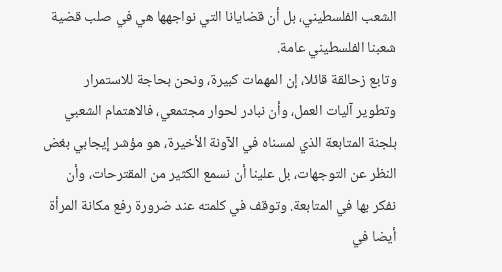الشعب الفلسطيني، بل أن قضايانا التي نواجهها هي في صلب قضية شعبنا الفلسطيني عامة.
وتابع زحالقة قائلا، إن المهمات كبيرة، ونحن بحاجة للاستمرار وتطوير آليات العمل، وأن نبادر لحوار مجتمعي، فالاهتمام الشعبي بلجنة المتابعة الذي لمسناه في الآونة الأخيرة، هو مؤشر إيجابي بغض النظر عن التوجهات، بل علينا أن نسمع الكثير من المقترحات، وأن نفكر بها في المتابعة. وتوقف في كلمته عند ضرورة رفع مكانة المرأة أيضا في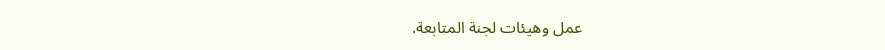عمل وهيئات لجنة المتابعة.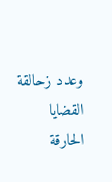وعدد زحالقة القضايا الحارقة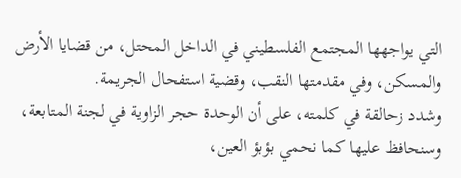التي يواجهها المجتمع الفلسطيني في الداخل المحتل، من قضايا الأرض والمسكن، وفي مقدمتها النقب، وقضية استفحال الجريمة.
وشدد زحالقة في كلمته، على أن الوحدة حجر الزاوية في لجنة المتابعة، وسنحافظ عليها كما نحمي بؤبؤ العين،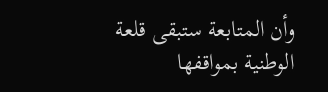وأن المتابعة ستبقى قلعة الوطنية بمواقفها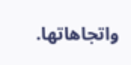واتجاهاتها.